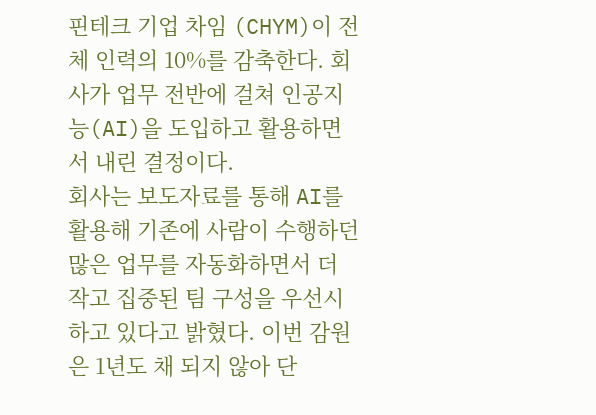핀테크 기업 차임 (CHYM)이 전체 인력의 10%를 감축한다. 회사가 업무 전반에 걸쳐 인공지능(AI)을 도입하고 활용하면서 내린 결정이다.
회사는 보도자료를 통해 AI를 활용해 기존에 사람이 수행하던 많은 업무를 자동화하면서 더 작고 집중된 팀 구성을 우선시하고 있다고 밝혔다. 이번 감원은 1년도 채 되지 않아 단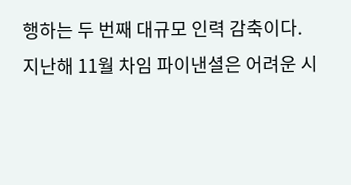행하는 두 번째 대규모 인력 감축이다.
지난해 11월 차임 파이낸셜은 어려운 시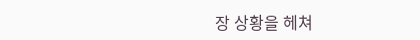장 상황을 헤쳐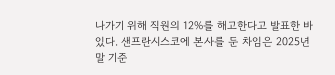나가기 위해 직원의 12%를 해고한다고 발표한 바 있다. 샌프란시스코에 본사를 둔 차임은 2025년 말 기준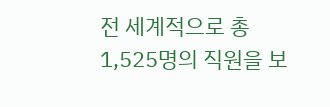전 세계적으로 총 1,525명의 직원을 보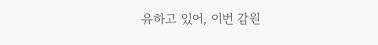유하고 있어, 이번 감원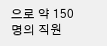으로 약 150명의 직원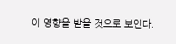이 영향을 받을 것으로 보인다.